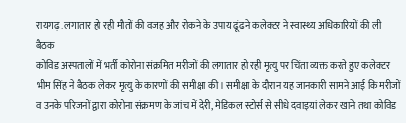रायगढ़. लगातार हो रही मौतों की वजह और रोकने के उपाय ढूंढने कलेक्टर ने स्वास्थ्य अधिकारियों की ली बैठक
कोविड अस्पतालों में भर्ती कोरोना संक्रमित मरीजों की लगातार हो रही मृत्यु पर चिंता व्यक्त करते हुए कलेक्टर भीम सिंह ने बैठक लेकर मृत्यु के कारणों की समीक्षा की। समीक्षा के दौरान यह जानकारी सामने आई कि मरीजों व उनके परिजनों द्वारा कोरोना संक्रमण के जांच में देरी, मेडिकल स्टोर्स से सीधे दवाइयां लेकर खाने तथा कोविड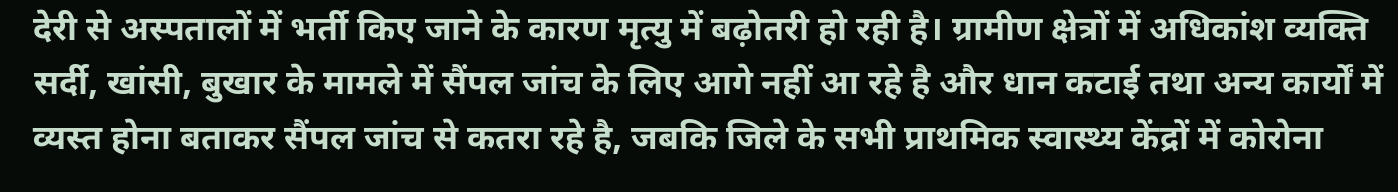देरी से अस्पतालों में भर्ती किए जाने के कारण मृत्यु में बढ़ोतरी हो रही है। ग्रामीण क्षेत्रों में अधिकांश व्यक्ति सर्दी, खांसी, बुखार के मामले में सैंपल जांच के लिए आगे नहीं आ रहे है और धान कटाई तथा अन्य कार्यों में व्यस्त होना बताकर सैंपल जांच से कतरा रहे है, जबकि जिले के सभी प्राथमिक स्वास्थ्य केंद्रों में कोरोना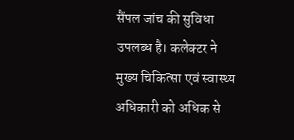सैंपल जांच की सुविधा उपलब्ध है। कलेक्टर ने मुख्य चिकित्सा एवं स्वास्थ्य अधिकारी को अधिक से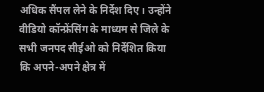अधिक सैंपल लेने के निर्देश दिए। उन्होंने वीडियो कॉन्फ्रेंसिंग के माध्यम से जिले के सभी जनपद सीईओ को निर्देशित किया कि अपने-अपने क्षेत्र में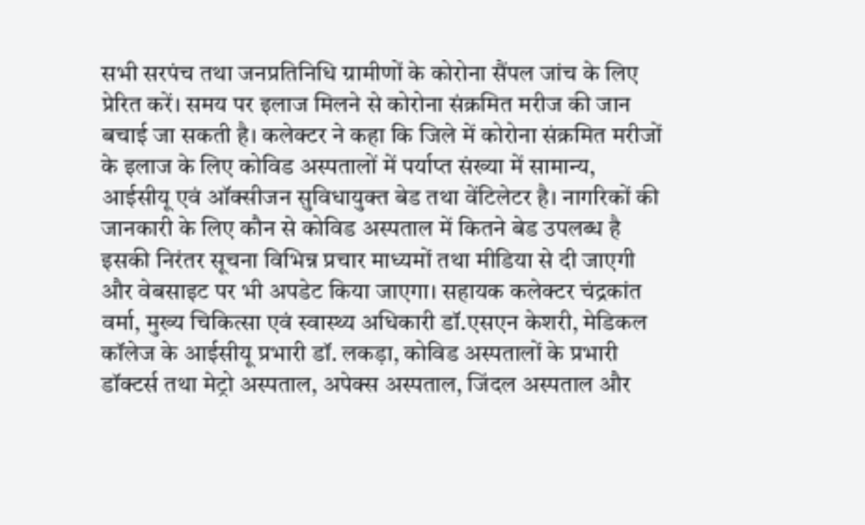सभी सरपंच तथा जनप्रतिनिधि ग्रामीणों के कोरोना सैंपल जांच के लिए प्रेरित करें। समय पर इलाज मिलने से कोरोना संक्रमित मरीज की जान बचाई जा सकती है। कलेक्टर ने कहा कि जिले में कोरोना संक्रमित मरीजों के इलाज के लिए कोविड अस्पतालों में पर्याप्त संख्या में सामान्य, आईसीयू एवं ऑक्सीजन सुविधायुक्त बेड तथा वेंटिलेटर है। नागरिकों की जानकारी के लिए कौन से कोविड अस्पताल में कितने बेड उपलब्ध है इसकी निरंतर सूचना विभिन्न प्रचार माध्यमों तथा मीडिया से दी जाएगी और वेबसाइट पर भी अपडेट किया जाएगा। सहायक कलेक्टर चंद्रकांत वर्मा, मुख्य चिकित्सा एवं स्वास्थ्य अधिकारी डॉ.एसएन केशरी, मेडिकल कॉलेज के आईसीयू प्रभारी डॉ. लकड़ा, कोविड अस्पतालों के प्रभारी डॉक्टर्स तथा मेट्रो अस्पताल, अपेक्स अस्पताल, जिंदल अस्पताल और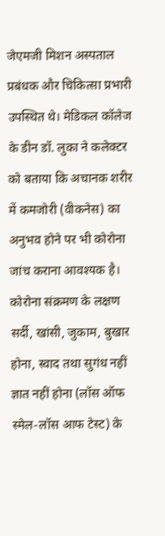जेएमजी मिशन अस्पताल प्रबंधक और चिकित्सा प्रभारी उपस्थित थे। मेडिकल कॉलेज के डीन डॉ. लुका ने कलेक्टर को बताया कि अचानक शरीर में कमजोरी (वीकनेस) का अनुभव होने पर भी कोरोना जांच कराना आवश्यक है। कोरोना संक्रमण के लक्षण सर्दी, खांसी, जुकाम, बुखार होना, स्वाद तथा सुगंध नहीं ज्ञात नहीं होना (लॉस ऑफ स्मेल-लॉस आफ टेस्ट) के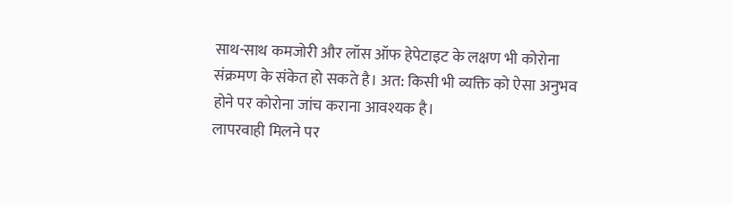साथ-साथ कमजोरी और लॉस ऑफ हेपेटाइट के लक्षण भी कोरोना संक्रमण के संकेत हो सकते है। अत: किसी भी व्यक्ति को ऐसा अनुभव होने पर कोरोना जांच कराना आवश्यक है।
लापरवाही मिलने पर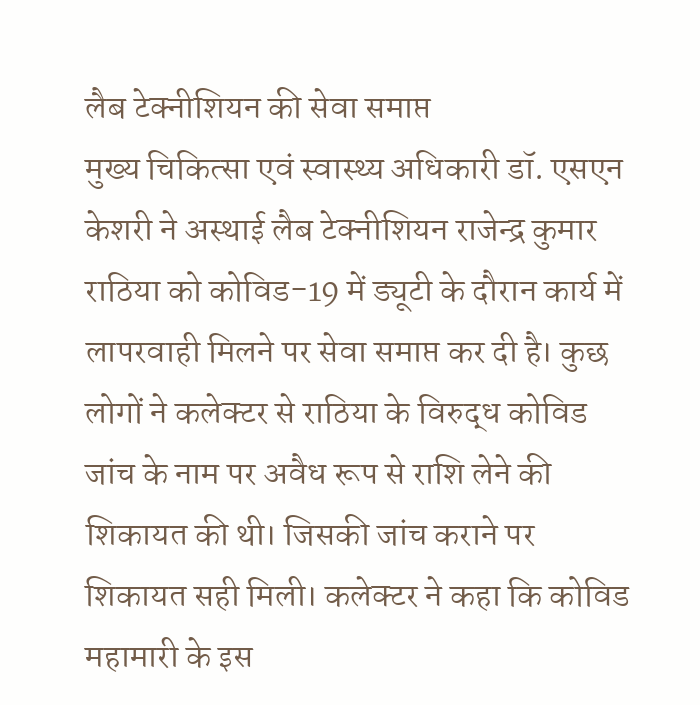लैब टेक्नीशियन की सेवा समाप्त
मुख्य चिकित्सा एवं स्वास्थ्य अधिकारी डॉ. एसएन केशरी ने अस्थाई लैब टेक्नीशियन राजेन्द्र कुमार राठिया को कोविड-19 में ड्यूटी के दौरान कार्य में लापरवाही मिलने पर सेवा समाप्त कर दी है। कुछ लोगों ने कलेक्टर से राठिया के विरुद्ध कोविड जांच के नाम पर अवैध रूप से राशि लेने की शिकायत की थी। जिसकी जांच कराने पर शिकायत सही मिली। कलेक्टर ने कहा कि कोविड महामारी के इस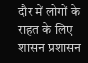दौर में लोगों के राहत के लिए शासन प्रशासन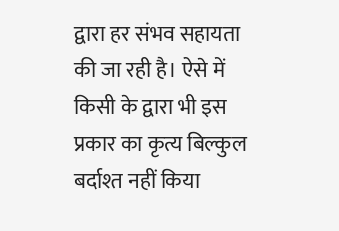द्वारा हर संभव सहायता की जा रही है। ऐसे में किसी के द्वारा भी इस प्रकार का कृत्य बिल्कुल बर्दाश्त नहीं किया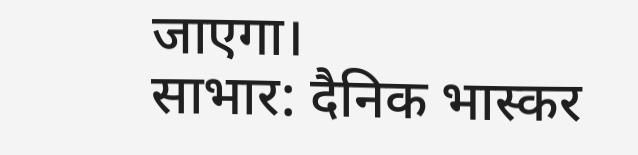जाएगा।
साभार: दैनिक भास्कर